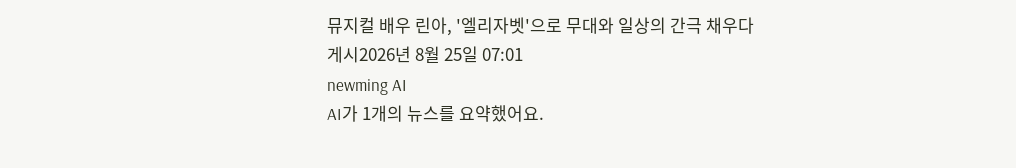뮤지컬 배우 린아, '엘리자벳'으로 무대와 일상의 간극 채우다
게시2026년 8월 25일 07:01
newming AI
AI가 1개의 뉴스를 요약했어요.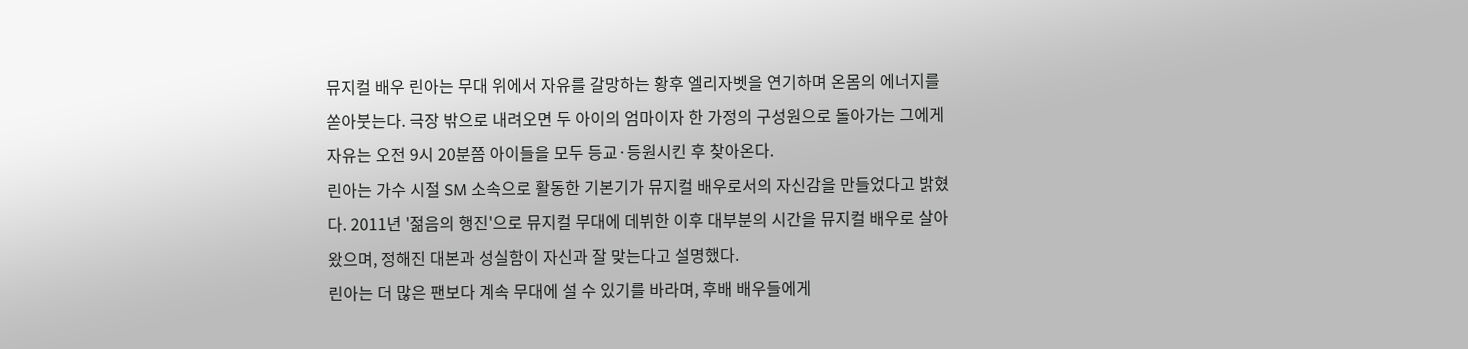뮤지컬 배우 린아는 무대 위에서 자유를 갈망하는 황후 엘리자벳을 연기하며 온몸의 에너지를 쏟아붓는다. 극장 밖으로 내려오면 두 아이의 엄마이자 한 가정의 구성원으로 돌아가는 그에게 자유는 오전 9시 20분쯤 아이들을 모두 등교·등원시킨 후 찾아온다.
린아는 가수 시절 SM 소속으로 활동한 기본기가 뮤지컬 배우로서의 자신감을 만들었다고 밝혔다. 2011년 '젊음의 행진'으로 뮤지컬 무대에 데뷔한 이후 대부분의 시간을 뮤지컬 배우로 살아왔으며, 정해진 대본과 성실함이 자신과 잘 맞는다고 설명했다.
린아는 더 많은 팬보다 계속 무대에 설 수 있기를 바라며, 후배 배우들에게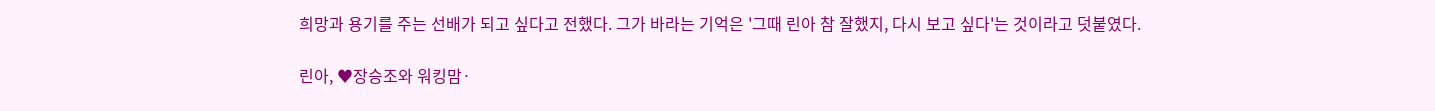희망과 용기를 주는 선배가 되고 싶다고 전했다. 그가 바라는 기억은 '그때 린아 참 잘했지, 다시 보고 싶다'는 것이라고 덧붙였다.

린아, ♥장승조와 워킹맘·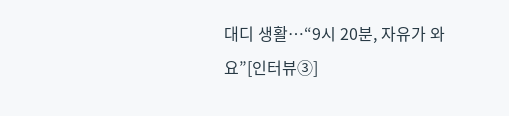대디 생활…“9시 20분, 자유가 와요”[인터뷰③]